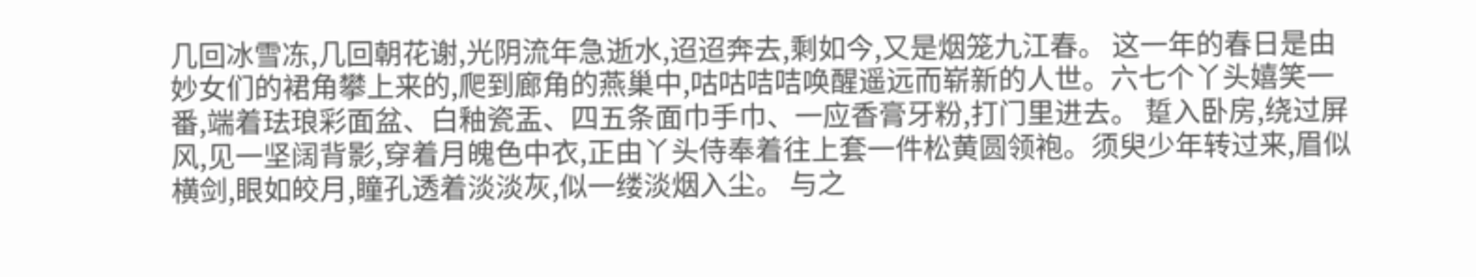几回冰雪冻,几回朝花谢,光阴流年急逝水,迢迢奔去,剩如今,又是烟笼九江春。 这一年的春日是由妙女们的裙角攀上来的,爬到廊角的燕巢中,咕咕咭咭唤醒遥远而崭新的人世。六七个丫头嬉笑一番,端着珐琅彩面盆、白釉瓷盂、四五条面巾手巾、一应香膏牙粉,打门里进去。 踅入卧房,绕过屏风,见一坚阔背影,穿着月魄色中衣,正由丫头侍奉着往上套一件松黄圆领袍。须臾少年转过来,眉似横剑,眼如皎月,瞳孔透着淡淡灰,似一缕淡烟入尘。 与之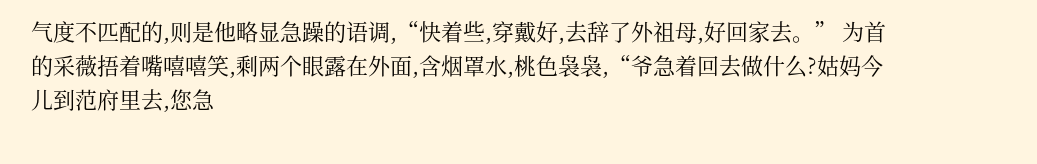气度不匹配的,则是他略显急躁的语调,“快着些,穿戴好,去辞了外祖母,好回家去。” 为首的采薇捂着嘴嘻嘻笑,剩两个眼露在外面,含烟罩水,桃色袅袅,“爷急着回去做什么?姑妈今儿到范府里去,您急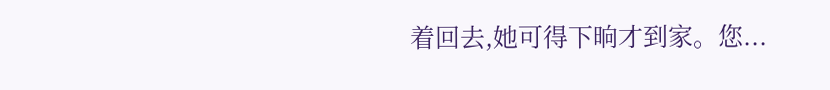着回去,她可得下晌才到家。您...